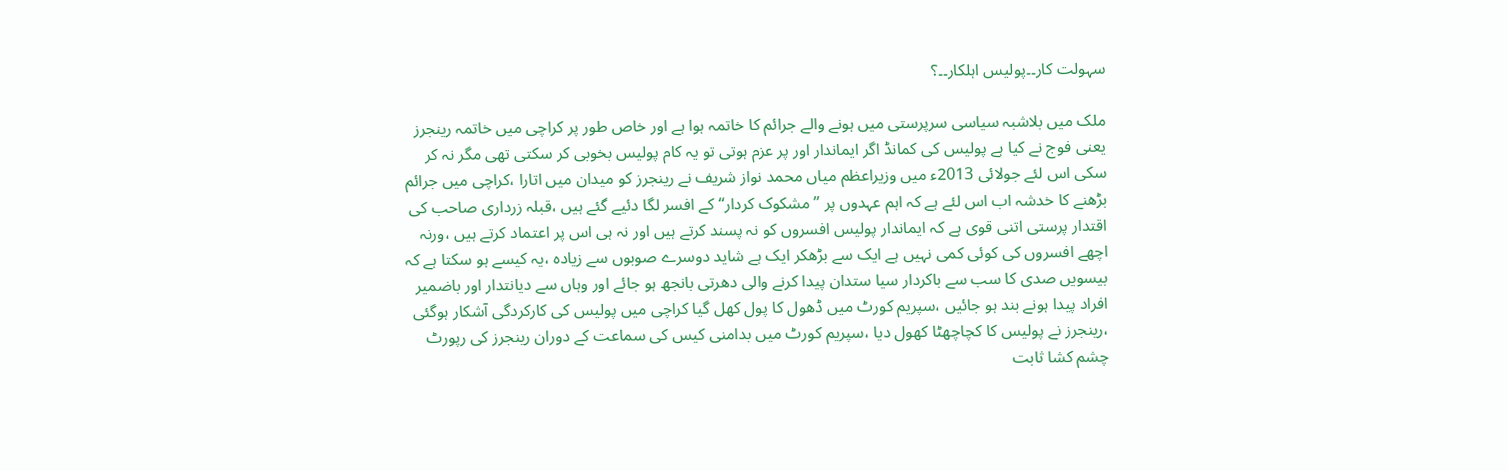سہولت کار۔۔پولیس اہلکار۔۔؟

ملک میں بلاشبہ سیاسی سرپرستی میں ہونے والے جرائم کا خاتمہ ہوا ہے اور خاص طور پر کراچی میں خاتمہ رینجرز یعنی فوج نے کیا ہے پولیس کی کمانڈ اگر ایماندار اور پر عزم ہوتی تو یہ کام پولیس بخوبی کر سکتی تھی مگر نہ کر سکی اس لئے جولائی 2013ء میں وزیراعظم میاں محمد نواز شریف نے رینجرز کو میدان میں اتارا ،کراچی میں جرائم بڑھنے کا خدشہ اب اس لئے ہے کہ اہم عہدوں پر ’’مشکوک کردار‘‘ کے افسر لگا دئیے گئے ہیں ،قبلہ زرداری صاحب کی اقتدار پرستی اتنی قوی ہے کہ ایماندار پولیس افسروں کو نہ پسند کرتے ہیں اور نہ ہی اس پر اعتماد کرتے ہیں ،ورنہ اچھے افسروں کی کوئی کمی نہیں ہے ایک سے بڑھکر ایک ہے شاید دوسرے صوبوں سے زیادہ ،یہ کیسے ہو سکتا ہے کہ بیسویں صدی کا سب سے باکردار سیا ستدان پیدا کرنے والی دھرتی بانجھ ہو جائے اور وہاں سے دیانتدار اور باضمیر افراد پیدا ہونے بند ہو جائیں ،سپریم کورٹ میں ڈھول کا پول کھل گیا کراچی میں پولیس کی کارکردگی آشکار ہوگئی ،رینجرز نے پولیس کا کچاچھٹا کھول دیا ،سپریم کورٹ میں بدامنی کیس کی سماعت کے دوران رینجرز کی رپورٹ چشم کشا ثابت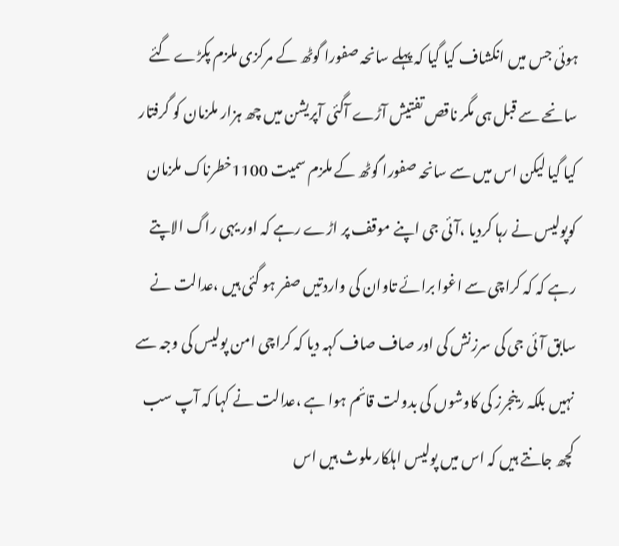ہوئی جس میں انکشاف کیا گیا کہ پہلے سانحہ صفورا گوٹھ کے مرکزی ملزم پکڑے گئے سانحے سے قبل ہی مگر ناقص تفتیش آڑے آگئی آپریشن میں چھ ہزار ملزمان کو گرفتار کیا گیا لیکن اس میں سے سانحہ صفورا گوٹھ کے ملزم سمیت 1100خطرناک ملزمان کوپولیس نے رہا کردیا ،آئی جی اپنے موقف پر اڑے رہے کہ اور یہی راگ الاپتے رہے کہ کہ کراچی سے اغوا برائے تاوان کی واردتیں صفر ہو گئی ہیں ،عدالت نے سابق آئی جی کی سرزنش کی اور صاف صاف کہہ دیا کہ کراچی امن پولیس کی وجہ سے نہیں بلکہ رینجرز کی کاوشوں کی بدولت قائم ہوا ہے ،عدالت نے کہا کہ آپ سب کچھ جانتے ہیں کہ اس میں پولیس اہلکار ملوث ہیں اس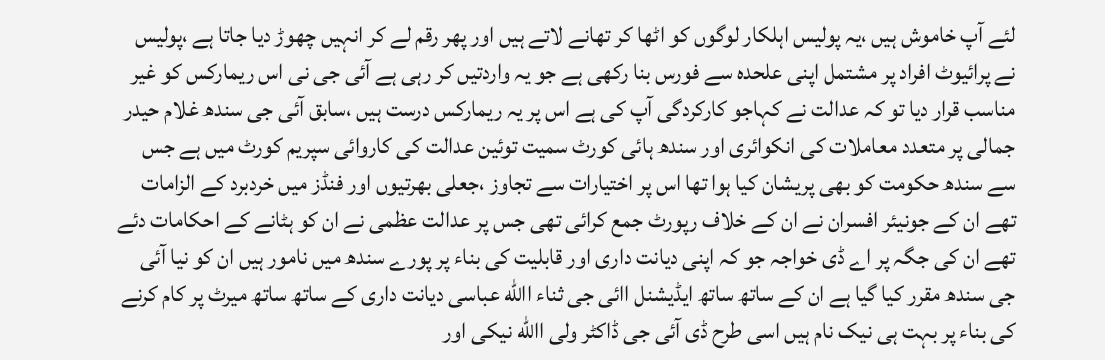لئے آپ خاموش ہیں ،یہ پولیس اہلکار لوگوں کو اٹھا کر تھانے لاتے ہیں اور پھر رقم لے کر انہیں چھوڑ دیا جاتا ہے ،پولیس نے پرائیوٹ افراد پر مشتمل اپنی علحدہ سے فورس بنا رکھی ہے جو یہ واردتیں کر رہی ہے آئی جی نی اس ریمارکس کو غیر مناسب قرار دیا تو کہ عدالت نے کہاجو کارکردگی آپ کی ہے اس پر یہ ریمارکس درست ہیں ،سابق آئی جی سندھ غلام حیدر جمالی پر متعدد معاملات کی انکوائری اور سندھ ہائی کورٹ سمیت توئین عدالت کی کاروائی سپریم کورٹ میں ہے جس سے سندھ حکومت کو بھی پریشان کیا ہوا تھا اس پر اختیارات سے تجاوز ،جعلی بھرتیوں اور فنڈز میں خردبرد کے الزامات تھے ان کے جونیئر افسران نے ان کے خلاف رپورٹ جمع کرائی تھی جس پر عدالت عظمی نے ان کو ہٹانے کے احکامات دئے تھے ان کی جگہ پر اے ڈی خواجہ جو کہ اپنی دیانت داری اور قابلیت کی بناء پر پورے سندھ میں نامور ہیں ان کو نیا آئی جی سندھ مقرر کیا گیا ہے ان کے ساتھ ساتھ ایڈیشنل اائی جی ثناء االله عباسی دیانت داری کے ساتھ ساتھ میرٹ پر کام کرنے کی بناء پر بہت ہی نیک نام ہیں اسی طرح ڈی آئی جی ڈاکٹر ولی االله نیکی اور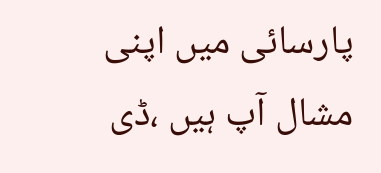پارسائی میں اپنی مشال آپ ہیں ،ڈی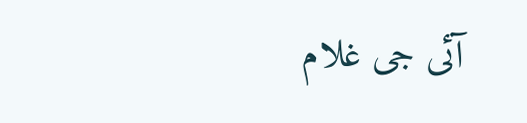آئی جی غلام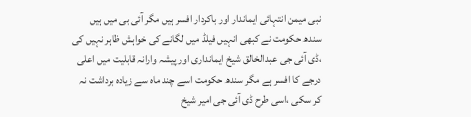نبی میمن انتہائی ایماندار اور باکردار افسر ہیں مگر آئی بی میں ہیں سندھ حکومت نے کبھی انہیں فیلڈ میں لگانے کی خواہش ظاہر نہیں کی ،ڈی آئی جی عبدالخالق شیخ ایمانداری اور پیشہ وارانہ قابلیت میں اعلی درجے کا افسر ہے مگر سندھ حکومت اسے چند ماہ سے زیادہ برداشت نہ کر سکی ،اسی طرح ڈی آئی جی امیر شیخ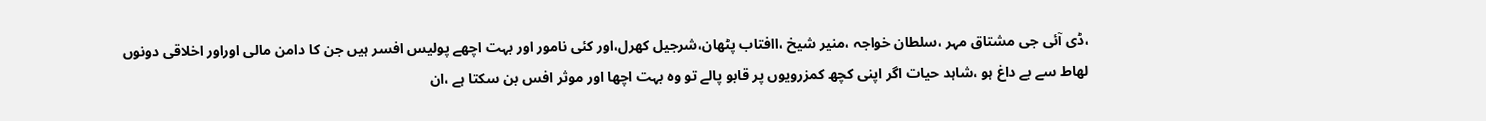،ڈی آئی جی مشتاق مہر ،سلطان خواجہ ،منیر شیخ ،اافتاب پٹھان،شرجیل کھرل،اور کئی نامور اور بہت اچھے پولیس افسر ہیں جن کا دامن مالی اوراور اخلاقی دونوں لھاط سے بے داغ ہو ،شاہد حیات اگر اپنی کچھ کمزرویوں پر قابو پالے تو وہ بہت اچھا اور موثر افس بن سکتا ہے ،ان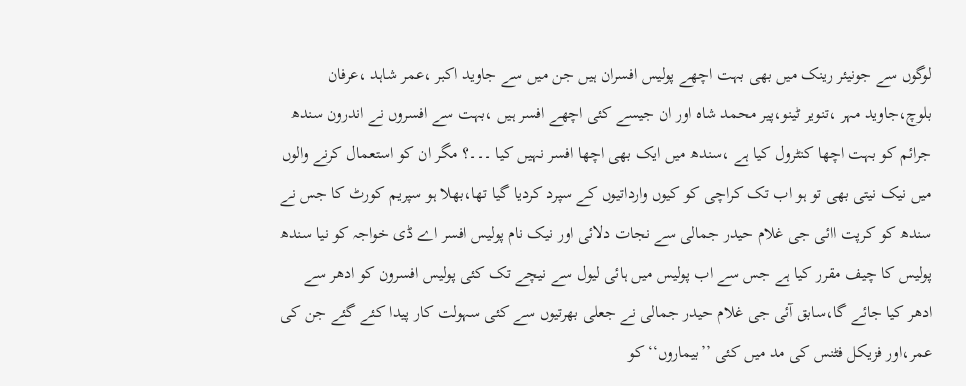لوگوں سے جونیئر رینک میں بھی بہت اچھے پولیس افسران ہیں جن میں سے جاوید اکبر ،عمر شاہد ،عرفان بلوچ،جاوید مہر ،تنویر ٹینو،پیر محمد شاہ اور ان جیسے کئی اچھے افسر ہیں ،بہت سے افسروں نے اندرون سندھ جرائم کو بہت اچھا کنٹرول کیا ہے ،سندھ میں ایک بھی اچھا افسر نہیں کیا ۔۔۔؟ مگر ان کو استعمال کرنے والوں میں نیک نیتی بھی تو ہو اب تک کراچی کو کیوں وارداتیوں کے سپرد کردیا گیا تھا،بھلا ہو سپریم کورٹ کا جس نے سندھ کو کرپت اائی جی غلام حیدر جمالی سے نجات دلائی اور نیک نام پولیس افسر اے ڈی خواجہ کو نیا سندھ پولیس کا چیف مقرر کیا ہے جس سے اب پولیس میں ہائی لیول سے نیچے تک کئی پولیس افسرون کو ادھر سے ادھر کیا جائے گا،سابق آئی جی غلام حیدر جمالی نے جعلی بھرتیوں سے کئی سہولت کار پیدا کئے گئے جن کی عمر،اور فزیکل فٹنس کی مد میں کئی ’’بیماروں‘‘ کو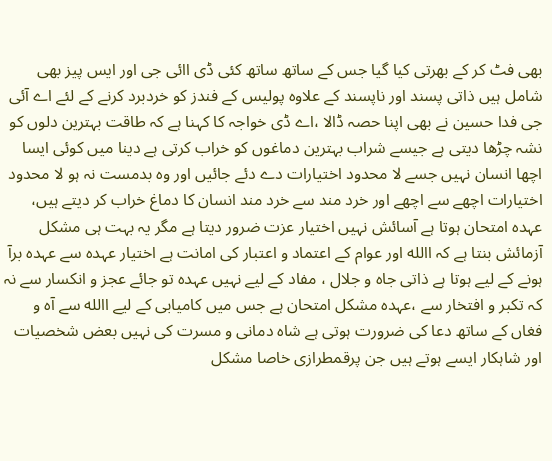بھی فٹ کر کے بھرتی کیا گیا جس کے ساتھ ساتھ کئی ڈی اائی جی اور ایس پیز بھی شامل ہیں ذاتی پسند اور ناپسند کے علاوہ پولیس کے فندز کو خردبرد کرنے کے لئے اے آئی جی فدا حسین نے بھی اپنا حصہ ڈالا ،اے ڈی خواجہ کا کہنا ہے کہ طاقت بہترین دلوں کو نشہ چڑھا دیتی ہے جیسے شراب بہترین دماغوں کو خراب کرتی ہے دینا میں کوئی ایسا اچھا انسان نہیں جسے لا محدود اختیارات دے دئے جائیں اور وہ بدمست نہ ہو لا محدود اختیارات اچھے سے اچھے اور خرد مند سے خرد مند انسان کا دماغ خراب کر دیتے ہیں، عہدہ امتحان ہوتا ہے آسائش نہیں اختیار عزت ضرور دیتا ہے مگر یہ بہت ہی مشکل آزمائش بنتا ہے کہ االله اور عوام کے اعتماد و اعتبار کی امانت ہے اختیار عہدہ سے عہدہ برآ ہونے کے لیے ہوتا ہے ذاتی جاہ و جلال ، مفاد کے لیے نہیں عہدہ تو جائے عجز و انکسار سے نہ کہ تکبر و افتخار سے ،عہدہ مشکل امتحان ہے جس میں کامیابی کے لیے االله سے آہ و فغاں کے ساتھ دعا کی ضرورت ہوتی ہے شاہ دمانی و مسرت کی نہیں بعض شخصیات اور شاہکار ایسے ہوتے ہیں جن پرقمطرازی خاصا مشکل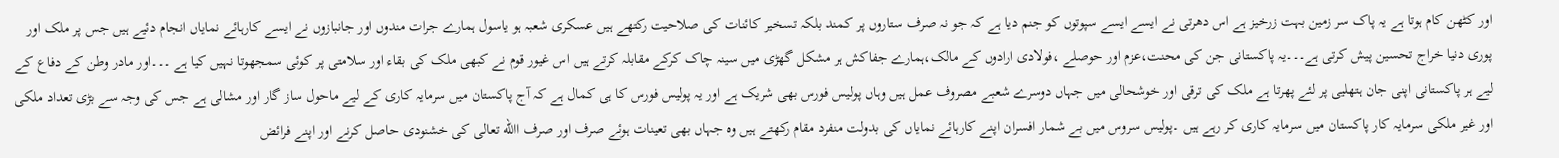اور کٹھن کام ہوتا ہے یہ پاک سر زمین بہت زرخیز ہے اس دھرتی نے ایسے ایسے سپوتوں کو جنم دیا ہے کہ جو نہ صرف ستاروں پر کمند بلکہ تسخیر کائنات کی صلاحیت رکتھے ہیں عسکری شعبہ ہو یاسول ہمارے جرات مندوں اور جانبازوں نے ایسے کارہائے نمایاں انجام دئیے ہیں جس پر ملک اور پوری دنیا خراج تحسین پیش کرتی ہے۔۔۔یہ پاکستانی جن کی محنت،عزم اور حوصلے ،فولادی ارادوں کے مالک،ہمارے جفاکش ہر مشکل گھڑی میں سینہ چاک کرکے مقابلہ کرتے ہیں اس غیور قوم نے کبھی ملک کی بقاء اور سلامتی پر کوئی سمجھوتا نہیں کیا ہے ۔۔۔اور مادر وطن کے دفاع کے لیے ہر پاکستانی اپنی جان ہتھلیی پر لئے پھرتا ہے ملک کی ترقی اور خوشحالی میں جہاں دوسرے شعبے مصروف عمل ہیں وہاں پولیس فورس بھی شریک ہے اور یہ پولیس فورس کا ہی کمال ہے کہ آج پاکستان میں سرمایہ کاری کے لیے ماحول ساز گار اور مشالی ہے جس کی وجہ سے بڑی تعداد ملکی اور غیر ملکی سرمایہ کار پاکستان میں سرمایہ کاری کر رہے ہیں ۔پولیس سروس میں بے شمار افسران اپنے کارہائے نمایاں کی بدولت منفرد مقام رکھتے ہیں وہ جہاں بھی تعینات ہوئے صرف اور صرف االله تعالی کی خشنودی حاصل کرنے اور اپنے فرائض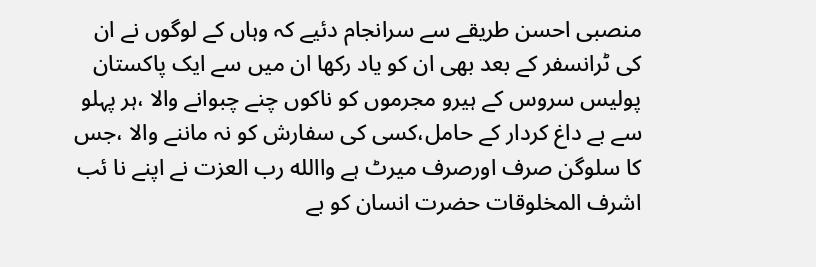منصبی احسن طریقے سے سرانجام دئیے کہ وہاں کے لوگوں نے ان کی ٹرانسفر کے بعد بھی ان کو یاد رکھا ان میں سے ایک پاکستان پولیس سروس کے ہیرو مجرموں کو ناکوں چنے چبوانے والا ،ہر پہلو سے بے داغ کردار کے حامل،کسی کی سفارش کو نہ ماننے والا ،جس کا سلوگن صرف اورصرف میرٹ ہے واالله رب العزت نے اپنے نا ئب اشرف المخلوقات حضرت انسان کو بے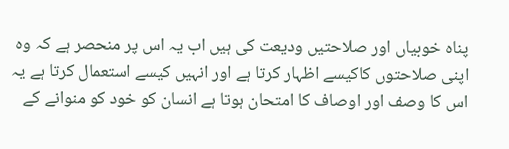پناہ خوبیاں اور صلاحتیں ودیعت کی ہیں اب یہ اس پر منحصر ہے کہ وہ اپنی صلاحتوں کاکیسے اظہار کرتا ہے اور انہیں کیسے استعمال کرتا ہے یہ اس کا وصف اور اوصاف کا امتحان ہوتا ہے انسان کو خود کو منوانے کے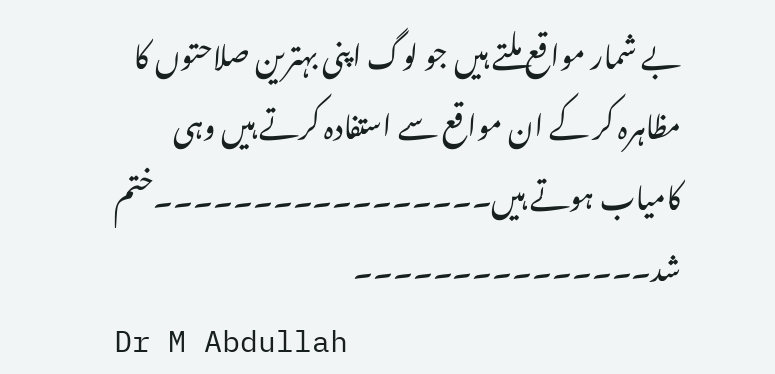بے شمار مواقع ملتے ہیں جو لوگ اپنی بہترین صلاحتوں کا مظاہرہ کر کے ان مواقع سے استفادہ کرتے ہیں وہی کامیاب ہوتے ہیں۔۔۔۔۔۔۔۔۔۔۔۔۔۔۔۔۔ختم شد۔۔۔۔۔۔۔۔۔۔۔۔۔۔۔
Dr M Abdullah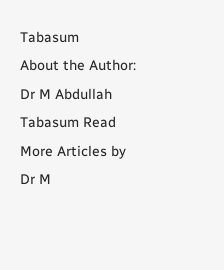Tabasum
About the Author: Dr M Abdullah Tabasum Read More Articles by Dr M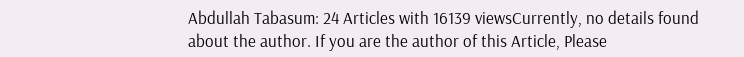Abdullah Tabasum: 24 Articles with 16139 viewsCurrently, no details found about the author. If you are the author of this Article, Please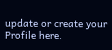update or create your Profile here.